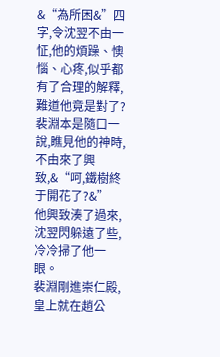&“為所困&”四字,令沈翌不由一怔,他的煩躁、懊惱、心疼,似乎都有了合理的解釋,難道他竟是對了?
裴淵本是隨口一說,瞧見他的神時,不由來了興致,&“呵,鐵樹終于開花了?&”
他興致湊了過來,沈翌閃躲遠了些,冷冷掃了他一眼。
裴淵剛進崇仁殿,皇上就在趙公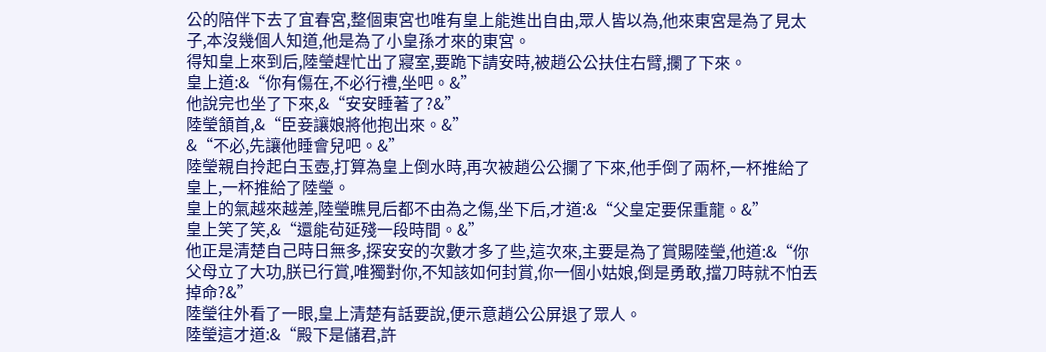公的陪伴下去了宜春宮,整個東宮也唯有皇上能進出自由,眾人皆以為,他來東宮是為了見太子,本沒幾個人知道,他是為了小皇孫才來的東宮。
得知皇上來到后,陸瑩趕忙出了寢室,要跪下請安時,被趙公公扶住右臂,攔了下來。
皇上道:&“你有傷在,不必行禮,坐吧。&”
他說完也坐了下來,&“安安睡著了?&”
陸瑩頷首,&“臣妾讓娘將他抱出來。&”
&“不必,先讓他睡會兒吧。&”
陸瑩親自拎起白玉壺,打算為皇上倒水時,再次被趙公公攔了下來,他手倒了兩杯,一杯推給了皇上,一杯推給了陸瑩。
皇上的氣越來越差,陸瑩瞧見后都不由為之傷,坐下后,才道:&“父皇定要保重龍。&”
皇上笑了笑,&“還能茍延殘一段時間。&”
他正是清楚自己時日無多,探安安的次數才多了些,這次來,主要是為了賞賜陸瑩,他道:&“你父母立了大功,朕已行賞,唯獨對你,不知該如何封賞,你一個小姑娘,倒是勇敢,擋刀時就不怕丟掉命?&”
陸瑩往外看了一眼,皇上清楚有話要說,便示意趙公公屏退了眾人。
陸瑩這才道:&“殿下是儲君,許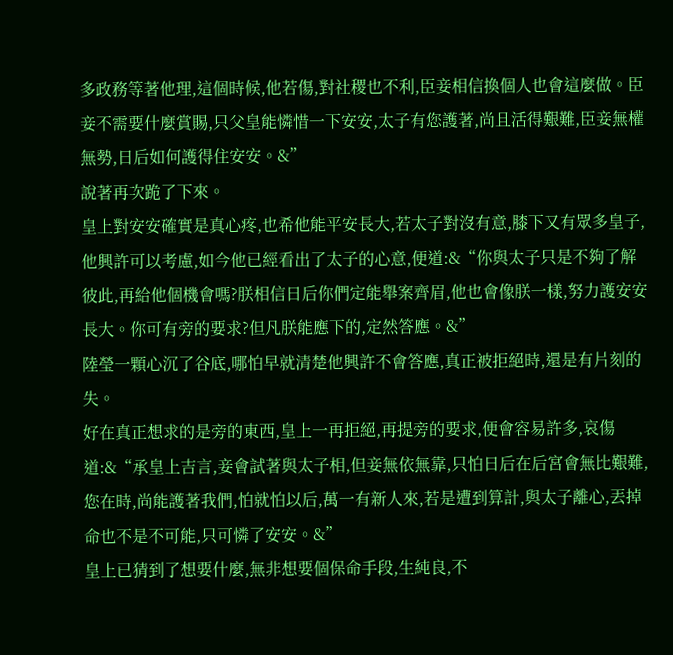多政務等著他理,這個時候,他若傷,對社稷也不利,臣妾相信換個人也會這麼做。臣妾不需要什麼賞賜,只父皇能憐惜一下安安,太子有您護著,尚且活得艱難,臣妾無權無勢,日后如何護得住安安。&”
說著再次跪了下來。
皇上對安安確實是真心疼,也希他能平安長大,若太子對沒有意,膝下又有眾多皇子,他興許可以考慮,如今他已經看出了太子的心意,便道:&“你與太子只是不夠了解彼此,再給他個機會嗎?朕相信日后你們定能舉案齊眉,他也會像朕一樣,努力護安安長大。你可有旁的要求?但凡朕能應下的,定然答應。&”
陸瑩一顆心沉了谷底,哪怕早就清楚他興許不會答應,真正被拒絕時,還是有片刻的失。
好在真正想求的是旁的東西,皇上一再拒絕,再提旁的要求,便會容易許多,哀傷道:&“承皇上吉言,妾會試著與太子相,但妾無依無靠,只怕日后在后宮會無比艱難,您在時,尚能護著我們,怕就怕以后,萬一有新人來,若是遭到算計,與太子離心,丟掉命也不是不可能,只可憐了安安。&”
皇上已猜到了想要什麼,無非想要個保命手段,生純良,不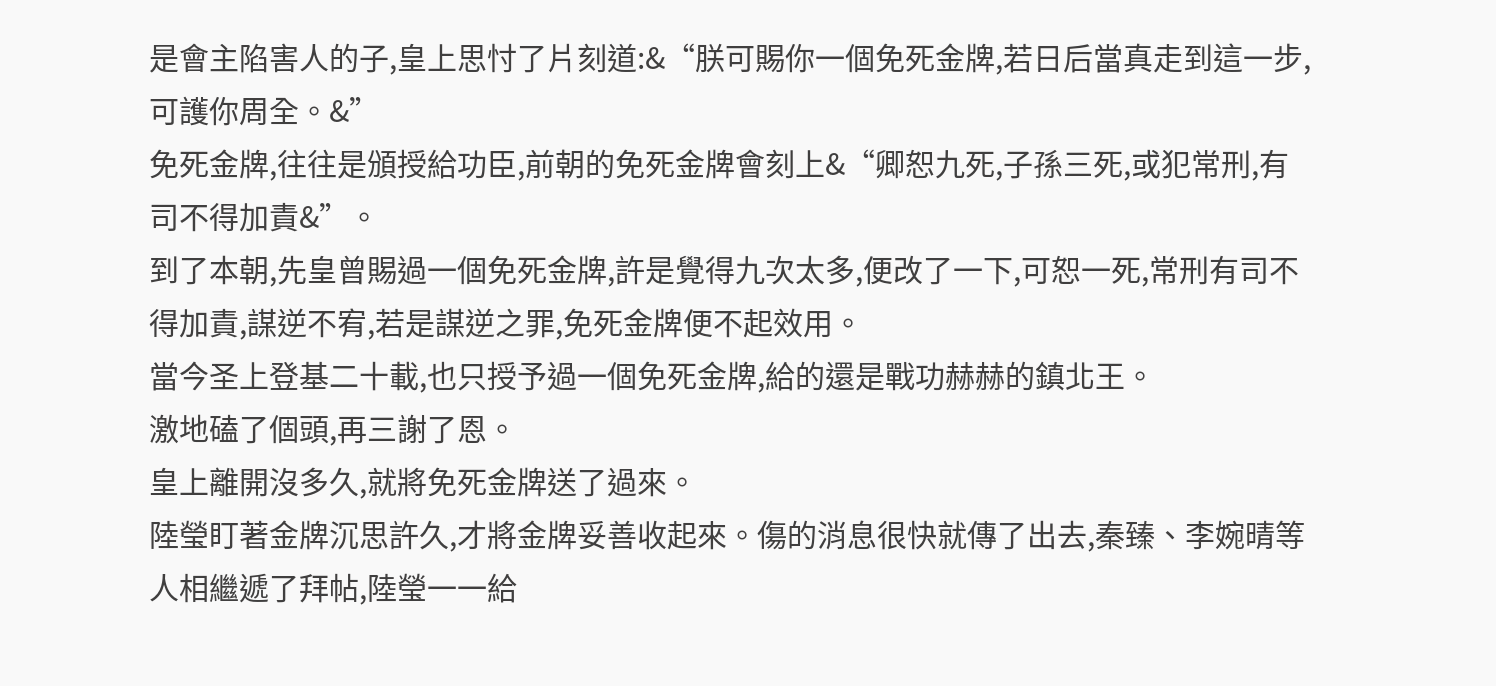是會主陷害人的子,皇上思忖了片刻道:&“朕可賜你一個免死金牌,若日后當真走到這一步,可護你周全。&”
免死金牌,往往是頒授給功臣,前朝的免死金牌會刻上&“卿恕九死,子孫三死,或犯常刑,有司不得加責&”。
到了本朝,先皇曾賜過一個免死金牌,許是覺得九次太多,便改了一下,可恕一死,常刑有司不得加責,謀逆不宥,若是謀逆之罪,免死金牌便不起效用。
當今圣上登基二十載,也只授予過一個免死金牌,給的還是戰功赫赫的鎮北王。
激地磕了個頭,再三謝了恩。
皇上離開沒多久,就將免死金牌送了過來。
陸瑩盯著金牌沉思許久,才將金牌妥善收起來。傷的消息很快就傳了出去,秦臻、李婉晴等人相繼遞了拜帖,陸瑩一一給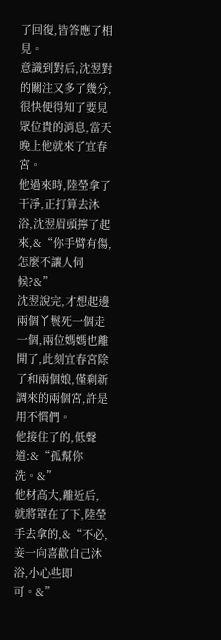了回復,皆答應了相見。
意識到對后,沈翌對的關注又多了幾分,很快便得知了要見眾位貴的消息,當天晚上他就來了宜春宮。
他過來時,陸瑩拿了干凈,正打算去沐浴,沈翌眉頭擰了起來,&“你手臂有傷,怎麼不讓人伺候?&”
沈翌說完,才想起邊兩個丫鬟死一個走一個,兩位媽媽也離開了,此刻宜春宮除了和兩個娘,僅剩新調來的兩個宮,許是用不慣們。
他接住了的,低聲道:&“孤幫你洗。&”
他材高大,離近后,就將罩在了下,陸瑩手去拿的,&“不必,妾一向喜歡自己沐浴,小心些即可。&”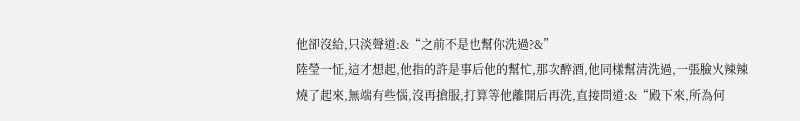他卻沒給,只淡聲道:&“之前不是也幫你洗過?&”
陸瑩一怔,這才想起,他指的許是事后他的幫忙,那次醉酒,他同樣幫清洗過,一張臉火辣辣燒了起來,無端有些惱,沒再搶服,打算等他離開后再洗,直接問道:&“殿下來,所為何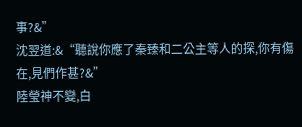事?&”
沈翌道:&“聽說你應了秦臻和二公主等人的探,你有傷在,見們作甚?&”
陸瑩神不變,白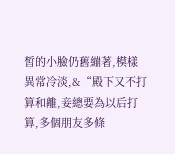皙的小臉仍舊繃著,模樣異常冷淡,&“殿下又不打算和離,妾總要為以后打算,多個朋友多條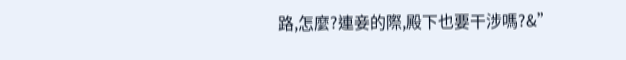路,怎麼?連妾的際,殿下也要干涉嗎?&”